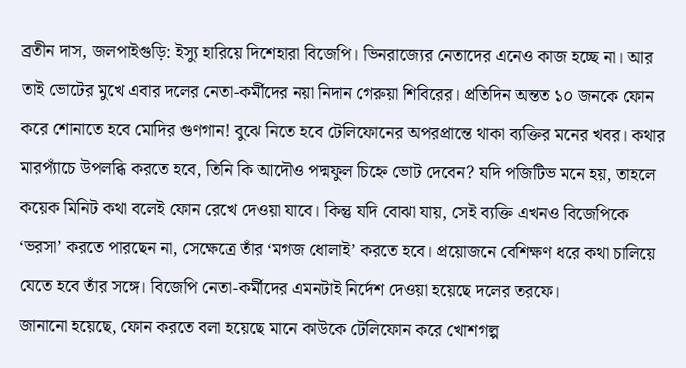ব্রতীন দাস, জলপাইগুড়ি: ইস্যু হারিয়ে দিশেহারা বিজেপি। ভিনরাজ্যের নেতাদের এনেও কাজ হচ্ছে না। আর তাই ভোটের মুখে এবার দলের নেতা-কর্মীদের নয়া নিদান গেরুয়া শিবিরের। প্রতিদিন অন্তত ১০ জনকে ফোন করে শোনাতে হবে মোদির গুণগান! বুঝে নিতে হবে টেলিফোনের অপরপ্রান্তে থাকা ব্যক্তির মনের খবর। কথার মারপ্যাঁচে উপলব্ধি করতে হবে, তিনি কি আদৌও পদ্মফুল চিহ্নে ভোট দেবেন? যদি পজিটিভ মনে হয়, তাহলে কয়েক মিনিট কথা বলেই ফোন রেখে দেওয়া যাবে। কিন্তু যদি বোঝা যায়, সেই ব্যক্তি এখনও বিজেপিকে ‘ভরসা’ করতে পারছেন না, সেক্ষেত্রে তাঁর ‘মগজ ধোলাই’ করতে হবে। প্রয়োজনে বেশিক্ষণ ধরে কথা চালিয়ে যেতে হবে তাঁর সঙ্গে। বিজেপি নেতা-কর্মীদের এমনটাই নির্দেশ দেওয়া হয়েছে দলের তরফে।
জানানো হয়েছে, ফোন করতে বলা হয়েছে মানে কাউকে টেলিফোন করে খোশগল্প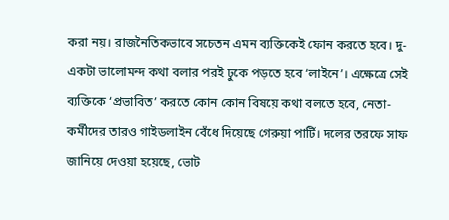করা নয়। রাজনৈতিকভাবে সচেতন এমন ব্যক্তিকেই ফোন করতে হবে। দু-একটা ভালোমন্দ কথা বলার পরই ঢুকে পড়তে হবে ‘লাইনে’। এক্ষেত্রে সেই ব্যক্তিকে ‘প্রভাবিত’ করতে কোন কোন বিষয়ে কথা বলতে হবে, নেতা-কর্মীদের তারও গাইডলাইন বেঁধে দিয়েছে গেরুয়া পার্টি। দলের তরফে সাফ জানিয়ে দেওয়া হয়েছে, ভোট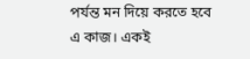পর্যন্ত মন দিয়ে করতে হবে এ কাজ। একই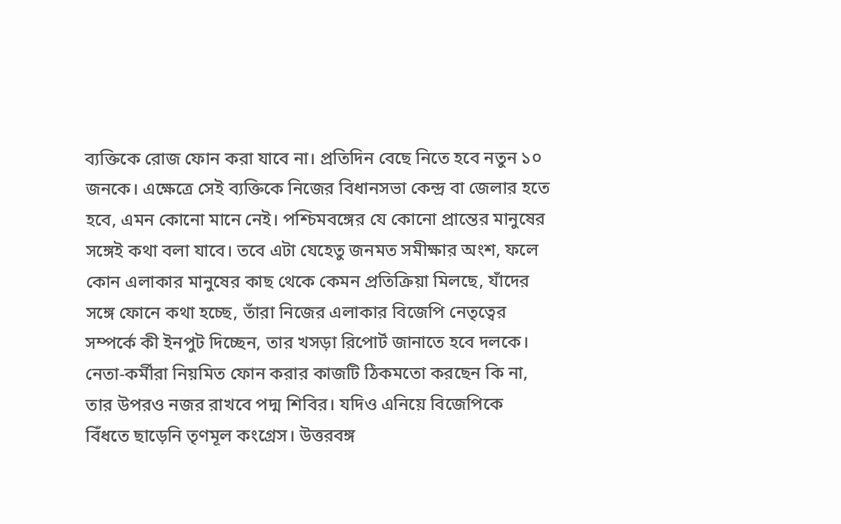ব্যক্তিকে রোজ ফোন করা যাবে না। প্রতিদিন বেছে নিতে হবে নতুন ১০ জনকে। এক্ষেত্রে সেই ব্যক্তিকে নিজের বিধানসভা কেন্দ্র বা জেলার হতে হবে, এমন কোনো মানে নেই। পশ্চিমবঙ্গের যে কোনো প্রান্তের মানুষের সঙ্গেই কথা বলা যাবে। তবে এটা যেহেতু জনমত সমীক্ষার অংশ, ফলে কোন এলাকার মানুষের কাছ থেকে কেমন প্রতিক্রিয়া মিলছে, যাঁদের সঙ্গে ফোনে কথা হচ্ছে, তাঁরা নিজের এলাকার বিজেপি নেতৃত্বের সম্পর্কে কী ইনপুট দিচ্ছেন, তার খসড়া রিপোর্ট জানাতে হবে দলকে। নেতা-কর্মীরা নিয়মিত ফোন করার কাজটি ঠিকমতো করছেন কি না, তার উপরও নজর রাখবে পদ্ম শিবির। যদিও এনিয়ে বিজেপিকে বিঁধতে ছাড়েনি তৃণমূল কংগ্রেস। উত্তরবঙ্গ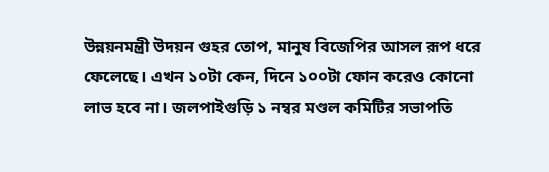উন্নয়নমন্ত্রী উদয়ন গুহর তোপ, মানুষ বিজেপির আসল রূপ ধরে ফেলেছে। এখন ১০টা কেন, দিনে ১০০টা ফোন করেও কোনো লাভ হবে না। জলপাইগুড়ি ১ নম্বর মণ্ডল কমিটির সভাপতি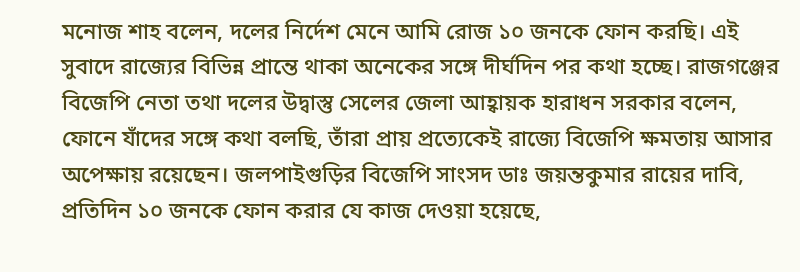মনোজ শাহ বলেন, দলের নির্দেশ মেনে আমি রোজ ১০ জনকে ফোন করছি। এই সুবাদে রাজ্যের বিভিন্ন প্রান্তে থাকা অনেকের সঙ্গে দীর্ঘদিন পর কথা হচ্ছে। রাজগঞ্জের বিজেপি নেতা তথা দলের উদ্বাস্তু সেলের জেলা আহ্বায়ক হারাধন সরকার বলেন, ফোনে যাঁদের সঙ্গে কথা বলছি, তাঁরা প্রায় প্রত্যেকেই রাজ্যে বিজেপি ক্ষমতায় আসার অপেক্ষায় রয়েছেন। জলপাইগুড়ির বিজেপি সাংসদ ডাঃ জয়ন্তকুমার রায়ের দাবি, প্রতিদিন ১০ জনকে ফোন করার যে কাজ দেওয়া হয়েছে,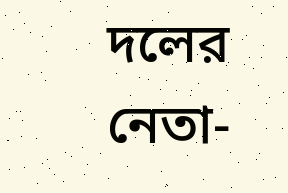দলের নেতা-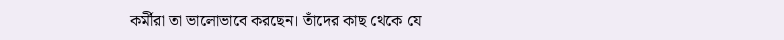কর্মীরা তা ভালোভাবে করছেন। তাঁদের কাছ থেকে যে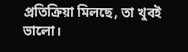প্রতিক্রিয়া মিলছে, তা খুবই ভালো।